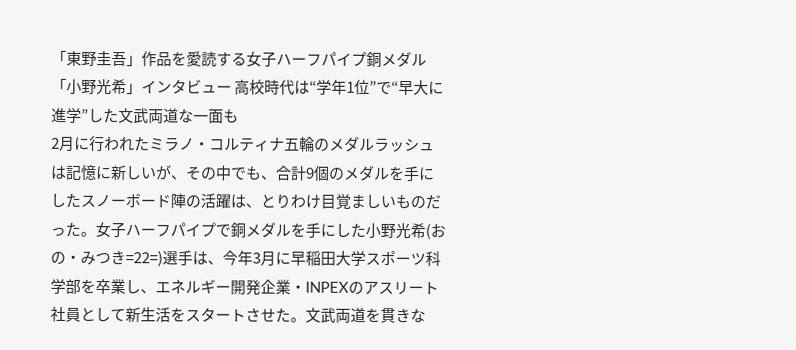「東野圭吾」作品を愛読する女子ハーフパイプ銅メダル「小野光希」インタビュー 高校時代は“学年1位”で“早大に進学”した文武両道な一面も
2月に行われたミラノ・コルティナ五輪のメダルラッシュは記憶に新しいが、その中でも、合計9個のメダルを手にしたスノーボード陣の活躍は、とりわけ目覚ましいものだった。女子ハーフパイプで銅メダルを手にした小野光希(おの・みつき=22=)選手は、今年3月に早稲田大学スポーツ科学部を卒業し、エネルギー開発企業・INPEXのアスリート社員として新生活をスタートさせた。文武両道を貫きな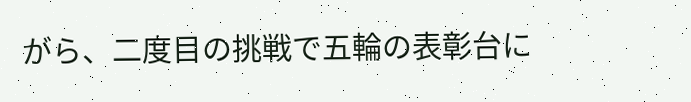がら、二度目の挑戦で五輪の表彰台に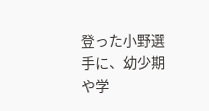登った小野選手に、幼少期や学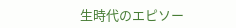生時代のエピソー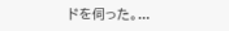ドを伺った。...